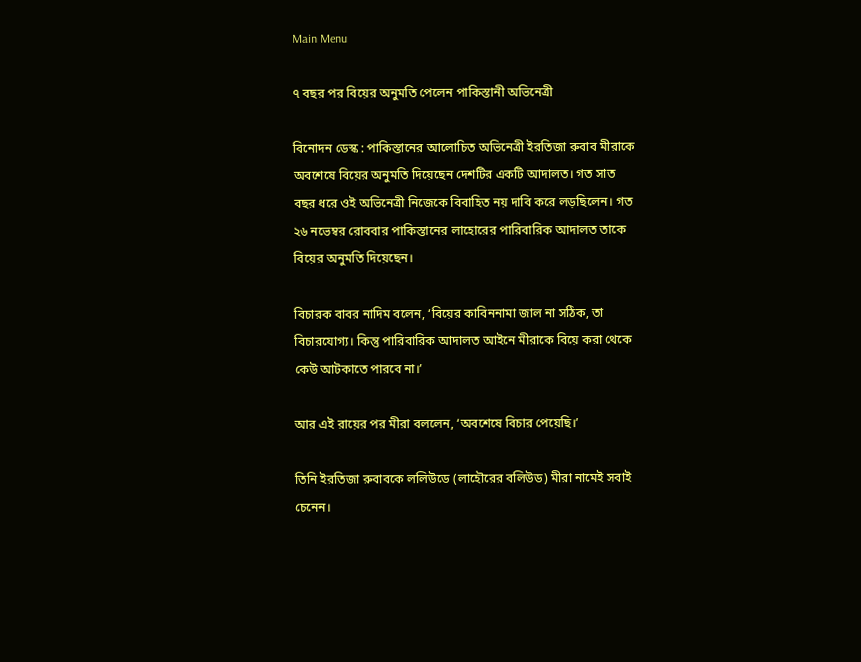Main Menu

৭ বছর পর বিয়ের অনুমতি পেলেন পাকিস্তানী অভিনেত্রী

বিনোদন ডেস্ক : পাকিস্তানের আলোচিত অভিনেত্রী ইরতিজা রুবাব মীরাকে অবশেষে বিয়ের অনুমতি দিয়েছেন দেশটির একটি আদালত। গত সাত বছর ধরে ওই অভিনেত্রী নিজেকে বিবাহিত নয় দাবি করে লড়ছিলেন। গত ২৬ নভেম্বর রোববার পাকিস্তানের লাহোরের পারিবারিক আদালত তাকে বিয়ের অনুমতি দিয়েছেন।

বিচারক বাবর নাদিম বলেন, ‘বিয়ের কাবিননামা জাল না সঠিক, তা বিচারযোগ্য। কিন্তু পারিবারিক আদালত আইনে মীরাকে বিয়ে করা থেকে কেউ আটকাতে পারবে না।’

আর এই রায়ের পর মীরা বললেন, ‘অবশেষে বিচার পেয়েছি।’

তিনি ইরতিজা রুবাবকে ললিউডে (লাহৌরের বলিউড) মীরা নামেই সবাই চেনেন।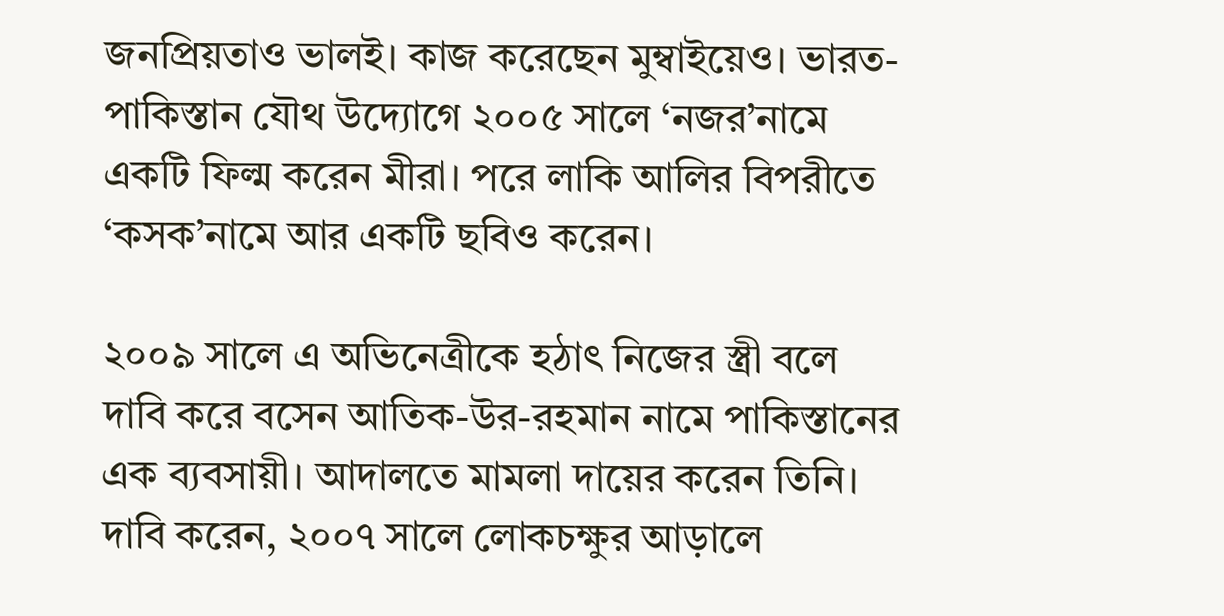জনপ্রিয়তাও ভালই। কাজ করেছেন মুম্বাইয়েও। ভারত-পাকিস্তান যৌথ উদ্যোগে ২০০৫ সালে ‘নজর’নামে একটি ফিল্ম করেন মীরা। পরে লাকি আলির বিপরীতে ‘কসক’নামে আর একটি ছবিও করেন।

২০০৯ সালে এ অভিনেত্রীকে হঠাৎ নিজের স্ত্রী বলে দাবি করে বসেন আতিক-উর-রহমান নামে পাকিস্তানের এক ব্যবসায়ী। আদালতে মামলা দায়ের করেন তিনি। দাবি করেন, ২০০৭ সালে লোকচক্ষুর আড়ালে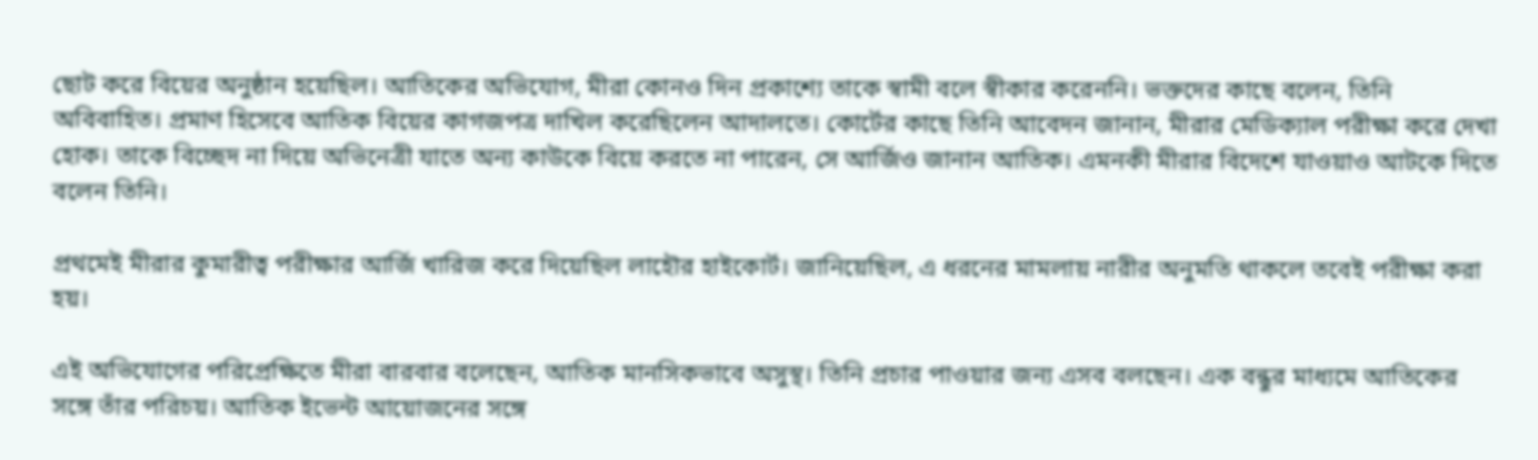ছোট করে বিয়ের অনুষ্ঠান হয়েছিল। আতিকের অভিযোগ, মীরা কোনও দিন প্রকাশ্যে তাকে স্বামী বলে স্বীকার করেননি। ভক্তদের কাছে বলেন, তিনি অবিবাহিত। প্রমাণ হিসেবে আতিক বিয়ের কাগজপত্র দাখিল করেছিলেন আদালতে। কোর্টের কাছে তিনি আবেদন জানান, মীরার মেডিক্যাল পরীক্ষা করে দেখা হোক। তাকে বিচ্ছেদ না দিয়ে অভিনেত্রী যাতে অন্য কাউকে বিয়ে করতে না পারেন, সে আর্জিও জানান আতিক। এমনকী মীরার বিদেশে যাওয়াও আটকে দিতে বলেন তিনি।

প্রথমেই মীরার কুমারীত্ব পরীক্ষার আর্জি খারিজ করে দিয়েছিল লাহৌর হাইকোর্ট। জানিয়েছিল, এ ধরনের মামলায় নারীর অনুমতি থাকলে তবেই পরীক্ষা করা হয়।

এই অভিযোগের পরিপ্রেক্ষিতে মীরা বারবার বলেছেন, আতিক মানসিকভাবে অসুস্থ। তিনি প্রচার পাওয়ার জন্য এসব বলছেন। এক বন্ধুর মাধ্যমে আতিকের সঙ্গে তাঁর পরিচয়। আতিক ইভেন্ট আয়োজনের সঙ্গে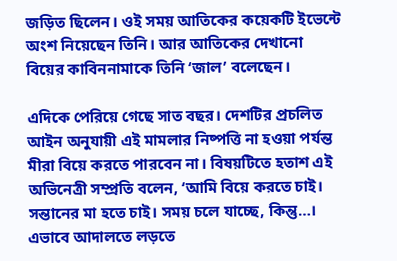জড়িত ছিলেন। ওই সময় আতিকের কয়েকটি ইভেন্টে অংশ নিয়েছেন তিনি। আর আতিকের দেখানো বিয়ের কাবিননামাকে তিনি ‘জাল’ বলেছেন।

এদিকে পেরিয়ে গেছে সাত বছর। দেশটির প্রচলিত আইন অনুযায়ী এই মামলার নিষ্পত্তি না হওয়া পর্যন্ত মীরা বিয়ে করতে পারবেন না। বিষয়টিতে হতাশ এই অভিনেত্রী সম্প্রতি বলেন, ‘আমি বিয়ে করতে চাই। সন্তানের মা হতে চাই। সময় চলে যাচ্ছে, কিন্তু…। এভাবে আদালতে লড়তে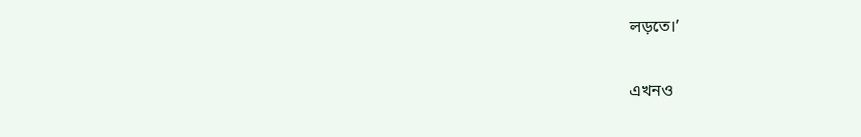লড়তে।’

এখনও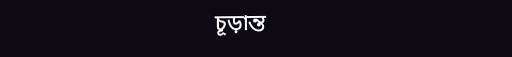চূড়ান্ত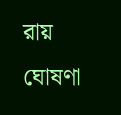রায় ঘোষণা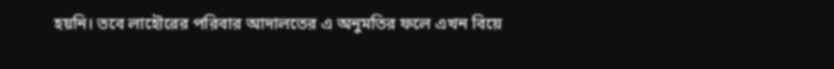হয়নি। তবে লাহৌরের পরিবার আদালতের এ অনুমতির ফলে এখন বিয়ে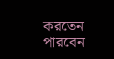করতেন পারবেন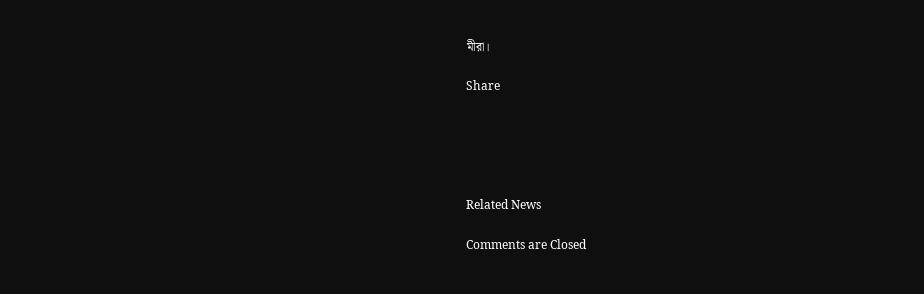মীরা।

Share





Related News

Comments are Closed